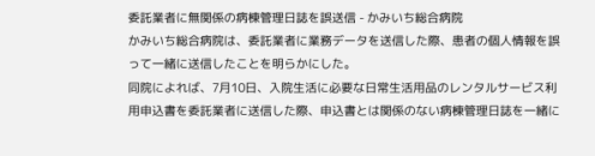委託業者に無関係の病棟管理日誌を誤送信 - かみいち総合病院
かみいち総合病院は、委託業者に業務データを送信した際、患者の個人情報を誤って一緒に送信したことを明らかにした。
同院によれば、7月10日、入院生活に必要な日常生活用品のレンタルサービス利用申込書を委託業者に送信した際、申込書とは関係のない病棟管理日誌を一緒に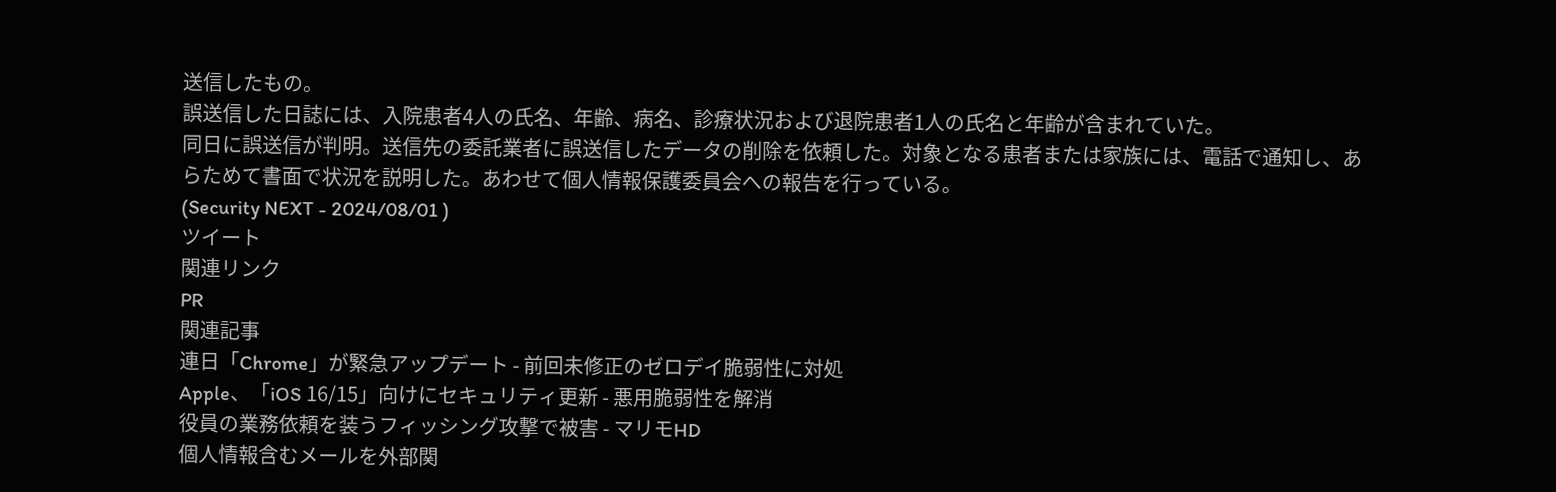送信したもの。
誤送信した日誌には、入院患者4人の氏名、年齢、病名、診療状況および退院患者1人の氏名と年齢が含まれていた。
同日に誤送信が判明。送信先の委託業者に誤送信したデータの削除を依頼した。対象となる患者または家族には、電話で通知し、あらためて書面で状況を説明した。あわせて個人情報保護委員会への報告を行っている。
(Security NEXT - 2024/08/01 )
ツイート
関連リンク
PR
関連記事
連日「Chrome」が緊急アップデート - 前回未修正のゼロデイ脆弱性に対処
Apple、「iOS 16/15」向けにセキュリティ更新 - 悪用脆弱性を解消
役員の業務依頼を装うフィッシング攻撃で被害 - マリモHD
個人情報含むメールを外部関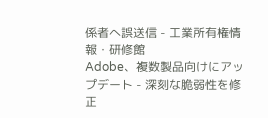係者へ誤送信 - 工業所有権情報・研修館
Adobe、複数製品向けにアップデート - 深刻な脆弱性を修正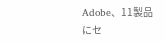Adobe、11製品にセ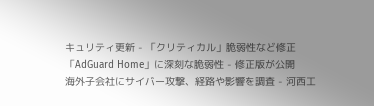キュリティ更新 - 「クリティカル」脆弱性など修正
「AdGuard Home」に深刻な脆弱性 - 修正版が公開
海外子会社にサイバー攻撃、経路や影響を調査 - 河西工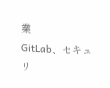業
GitLab、セキュリ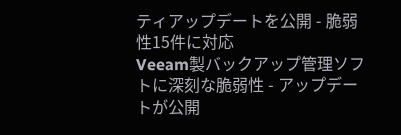ティアップデートを公開 - 脆弱性15件に対応
Veeam製バックアップ管理ソフトに深刻な脆弱性 - アップデートが公開